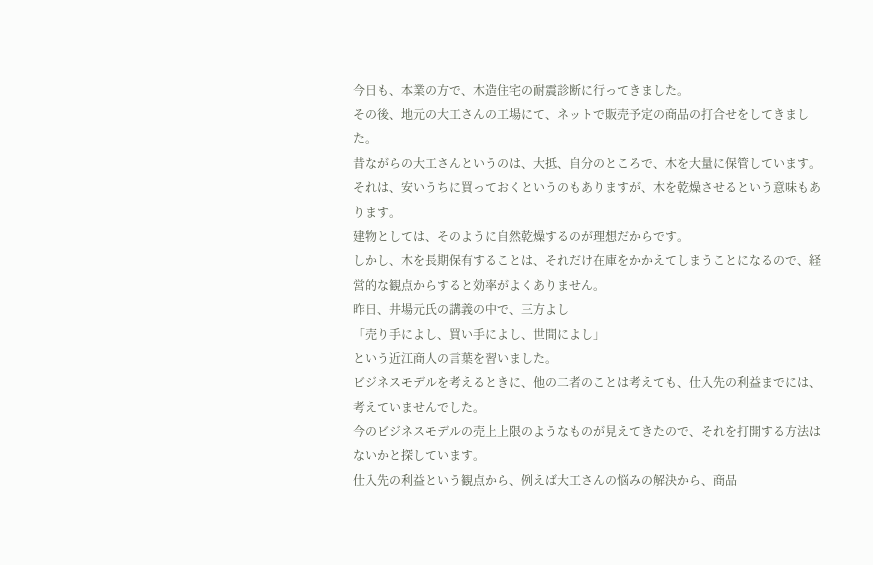今日も、本業の方で、木造住宅の耐震診断に行ってきました。
その後、地元の大工さんの工場にて、ネットで販売予定の商品の打合せをしてきました。
昔ながらの大工さんというのは、大抵、自分のところで、木を大量に保管しています。
それは、安いうちに買っておくというのもありますが、木を乾燥させるという意味もあります。
建物としては、そのように自然乾燥するのが理想だからです。
しかし、木を長期保有することは、それだけ在庫をかかえてしまうことになるので、経営的な観点からすると効率がよくありません。
昨日、井場元氏の講義の中で、三方よし
「売り手によし、買い手によし、世間によし」
という近江商人の言葉を習いました。
ビジネスモデルを考えるときに、他の二者のことは考えても、仕入先の利益までには、考えていませんでした。
今のビジネスモデルの売上上限のようなものが見えてきたので、それを打開する方法はないかと探しています。
仕入先の利益という観点から、例えば大工さんの悩みの解決から、商品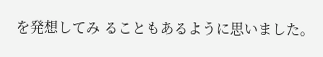を発想してみ ることもあるように思いました。